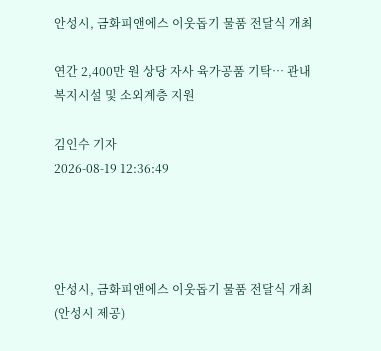안성시, 금화피앤에스 이웃돕기 물품 전달식 개최

연간 2,400만 원 상당 자사 육가공품 기탁… 관내 복지시설 및 소외계층 지원

김인수 기자
2026-08-19 12:36:49




안성시, 금화피앤에스 이웃돕기 물품 전달식 개최 (안성시 제공)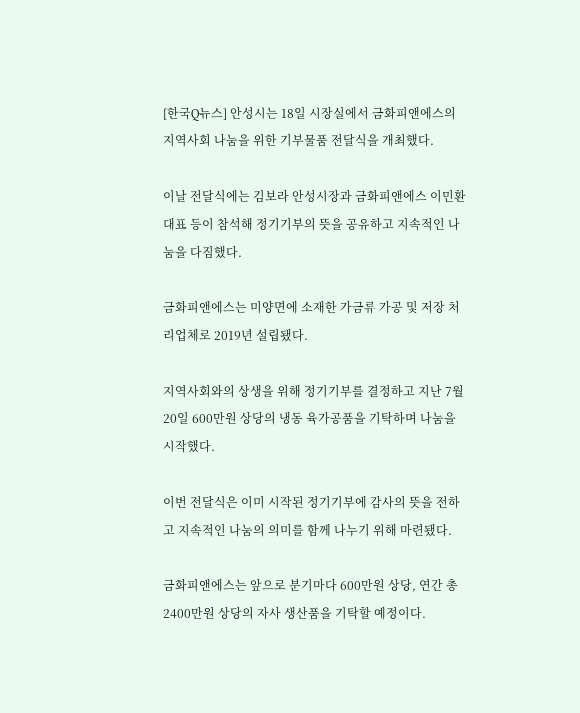[한국Q뉴스] 안성시는 18일 시장실에서 금화피앤에스의 지역사회 나눔을 위한 기부물품 전달식을 개최했다.

이날 전달식에는 김보라 안성시장과 금화피앤에스 이민환 대표 등이 참석해 정기기부의 뜻을 공유하고 지속적인 나눔을 다짐했다.

금화피앤에스는 미양면에 소재한 가금류 가공 및 저장 처리업체로 2019년 설립됐다.

지역사회와의 상생을 위해 정기기부를 결정하고 지난 7월 20일 600만원 상당의 냉동 육가공품을 기탁하며 나눔을 시작했다.

이번 전달식은 이미 시작된 정기기부에 감사의 뜻을 전하고 지속적인 나눔의 의미를 함께 나누기 위해 마련됐다.

금화피앤에스는 앞으로 분기마다 600만원 상당, 연간 총 2400만원 상당의 자사 생산품을 기탁할 예정이다.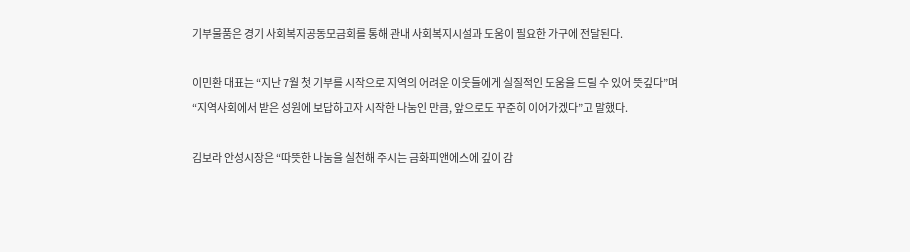기부물품은 경기 사회복지공동모금회를 통해 관내 사회복지시설과 도움이 필요한 가구에 전달된다.

이민환 대표는 “지난 7월 첫 기부를 시작으로 지역의 어려운 이웃들에게 실질적인 도움을 드릴 수 있어 뜻깊다”며 “지역사회에서 받은 성원에 보답하고자 시작한 나눔인 만큼, 앞으로도 꾸준히 이어가겠다”고 말했다.

김보라 안성시장은 “따뜻한 나눔을 실천해 주시는 금화피앤에스에 깊이 감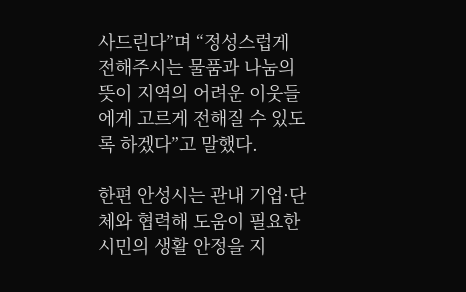사드린다”며 “정성스럽게 전해주시는 물품과 나눔의 뜻이 지역의 어려운 이웃들에게 고르게 전해질 수 있도록 하겠다”고 말했다.

한편 안성시는 관내 기업·단체와 협력해 도움이 필요한 시민의 생활 안정을 지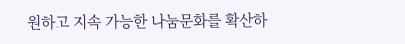원하고 지속 가능한 나눔문화를 확산하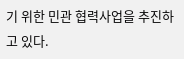기 위한 민관 협력사업을 추진하고 있다.